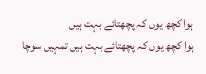ہوا کچھ یوں کہ پچھتائے بہت ہیں
ہوا کچھ یوں کہ پچھتائے بہت ہیں تمہیں سوچا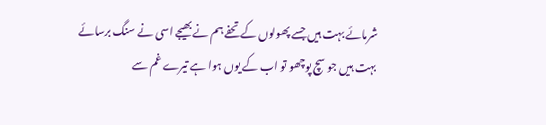شرمائے بہت ہیں جسے پھولوں کے تحفے ہم نے بھیجے اسی نے سنگ برسائے بہت ہیں جو سچ پوچھو تو اب کے یوں ہوا ہے تیرے غم سے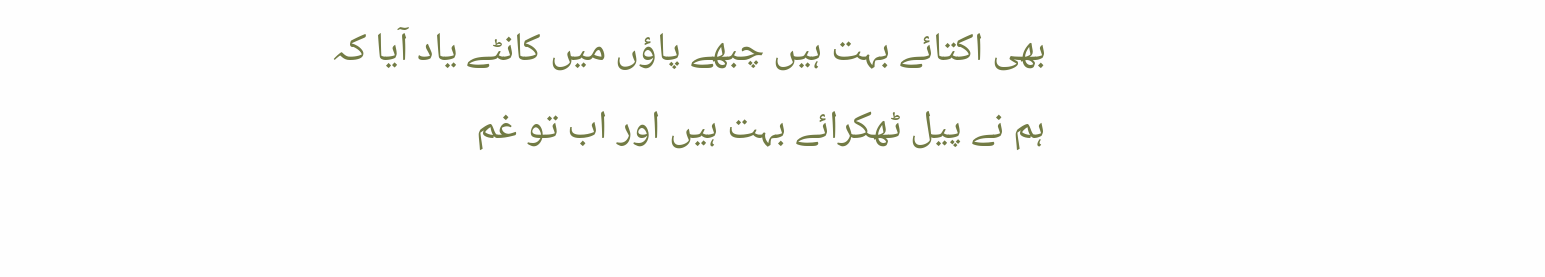بھی اکتائے بہت ہیں چبھے پاؤں میں کانٹے یاد آیا کہ ہم نے پیل ٹھکرائے بہت ہیں اور اب تو غم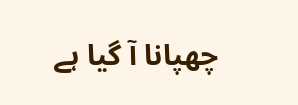چھپانا آ گیا ہے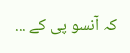کہ آنسو پی کے ...